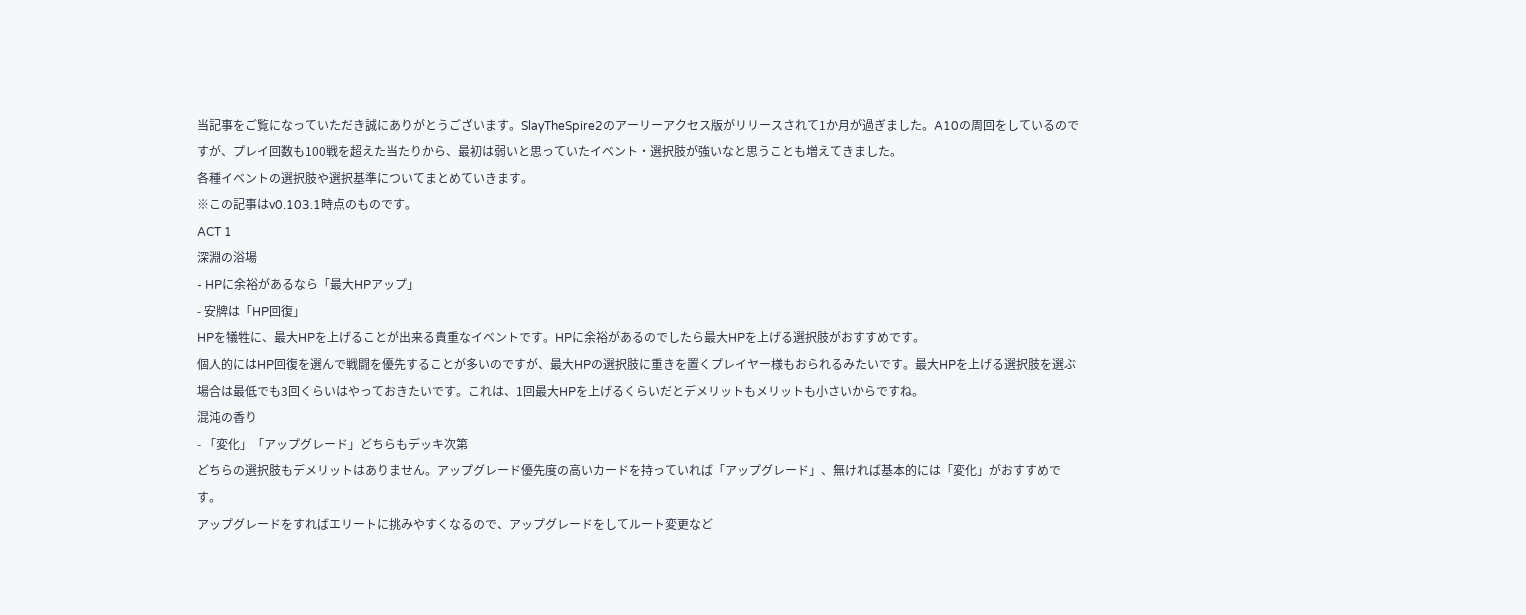当記事をご覧になっていただき誠にありがとうございます。SlayTheSpire2のアーリーアクセス版がリリースされて1か月が過ぎました。A10の周回をしているのですが、プレイ回数も100戦を超えた当たりから、最初は弱いと思っていたイベント・選択肢が強いなと思うことも増えてきました。
各種イベントの選択肢や選択基準についてまとめていきます。
※この記事はv0.103.1時点のものです。
ACT 1
深淵の浴場
- HPに余裕があるなら「最大HPアップ」
- 安牌は「HP回復」
HPを犠牲に、最大HPを上げることが出来る貴重なイベントです。HPに余裕があるのでしたら最大HPを上げる選択肢がおすすめです。
個人的にはHP回復を選んで戦闘を優先することが多いのですが、最大HPの選択肢に重きを置くプレイヤー様もおられるみたいです。最大HPを上げる選択肢を選ぶ場合は最低でも3回くらいはやっておきたいです。これは、1回最大HPを上げるくらいだとデメリットもメリットも小さいからですね。
混沌の香り
- 「変化」「アップグレード」どちらもデッキ次第
どちらの選択肢もデメリットはありません。アップグレード優先度の高いカードを持っていれば「アップグレード」、無ければ基本的には「変化」がおすすめです。
アップグレードをすればエリートに挑みやすくなるので、アップグレードをしてルート変更など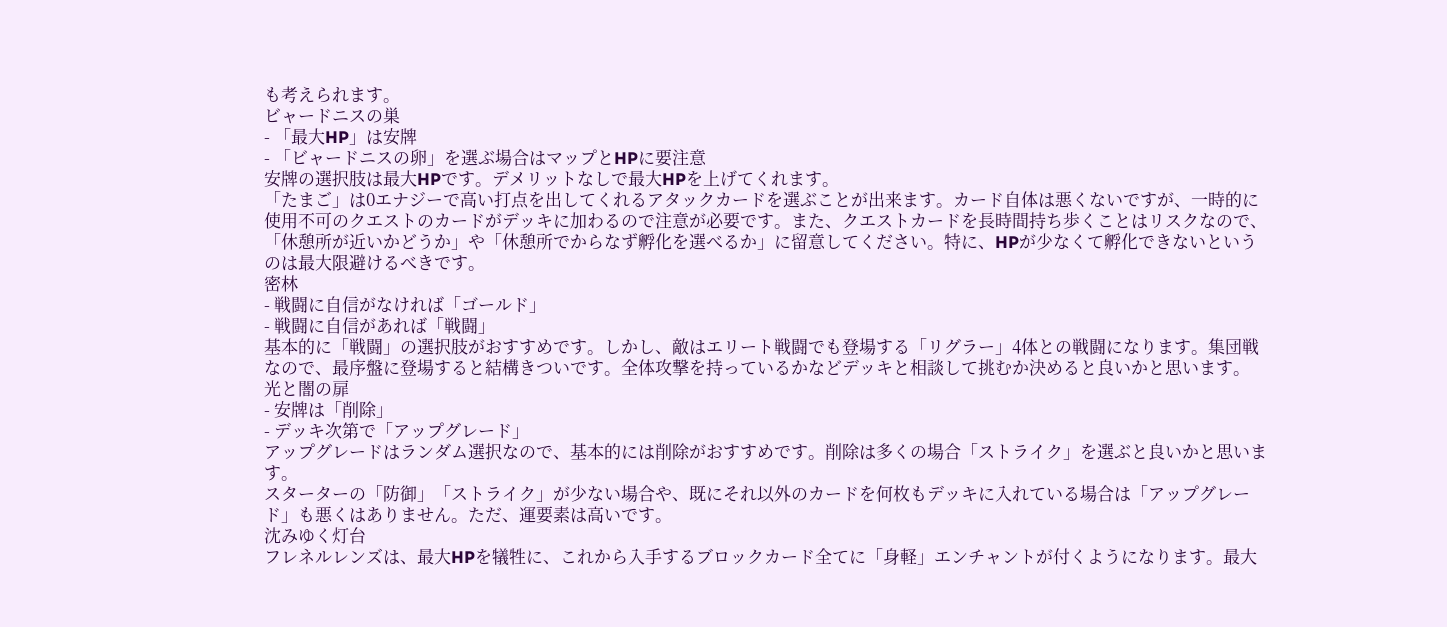も考えられます。
ビャードニスの巣
- 「最大HP」は安牌
- 「ビャードニスの卵」を選ぶ場合はマップとHPに要注意
安牌の選択肢は最大HPです。デメリットなしで最大HPを上げてくれます。
「たまご」は0エナジーで高い打点を出してくれるアタックカードを選ぶことが出来ます。カード自体は悪くないですが、一時的に使用不可のクエストのカードがデッキに加わるので注意が必要です。また、クエストカードを長時間持ち歩くことはリスクなので、「休憩所が近いかどうか」や「休憩所でからなず孵化を選べるか」に留意してください。特に、HPが少なくて孵化できないというのは最大限避けるべきです。
密林
- 戦闘に自信がなければ「ゴールド」
- 戦闘に自信があれば「戦闘」
基本的に「戦闘」の選択肢がおすすめです。しかし、敵はエリート戦闘でも登場する「リグラー」4体との戦闘になります。集団戦なので、最序盤に登場すると結構きついです。全体攻撃を持っているかなどデッキと相談して挑むか決めると良いかと思います。
光と闇の扉
- 安牌は「削除」
- デッキ次第で「アップグレード」
アップグレードはランダム選択なので、基本的には削除がおすすめです。削除は多くの場合「ストライク」を選ぶと良いかと思います。
スターターの「防御」「ストライク」が少ない場合や、既にそれ以外のカードを何枚もデッキに入れている場合は「アップグレード」も悪くはありません。ただ、運要素は高いです。
沈みゆく灯台
フレネルレンズは、最大HPを犠牲に、これから入手するブロックカード全てに「身軽」エンチャントが付くようになります。最大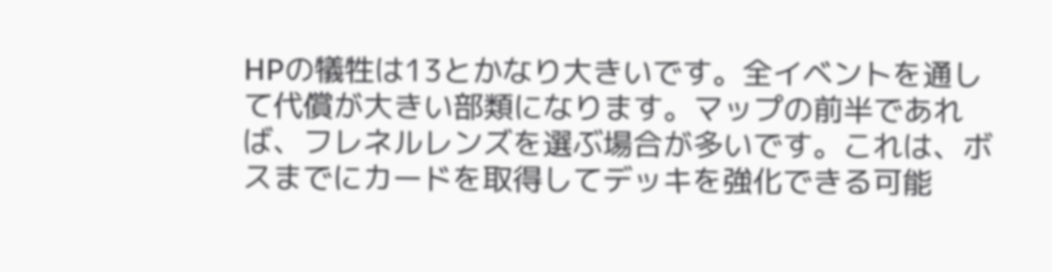HPの犠牲は13とかなり大きいです。全イベントを通して代償が大きい部類になります。マップの前半であれば、フレネルレンズを選ぶ場合が多いです。これは、ボスまでにカードを取得してデッキを強化できる可能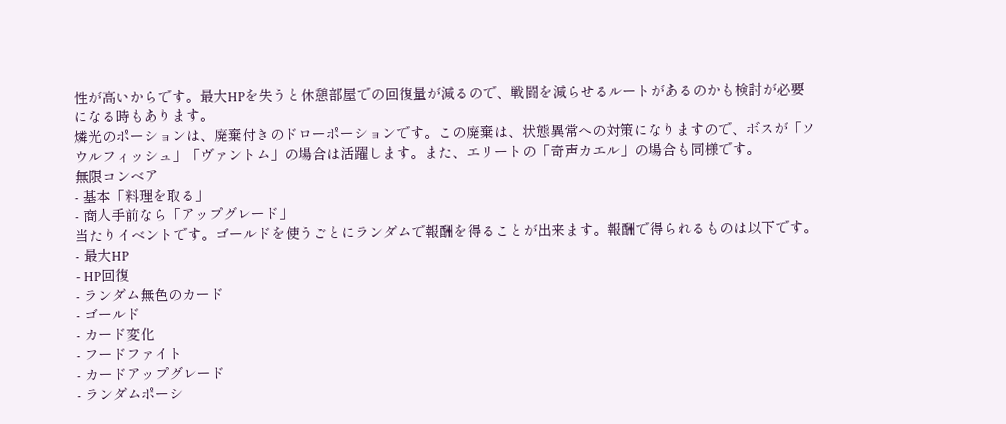性が高いからです。最大HPを失うと休憩部屋での回復量が減るので、戦闘を減らせるルートがあるのかも検討が必要になる時もあります。
燐光のポーションは、廃棄付きのドローポーションです。この廃棄は、状態異常への対策になりますので、ボスが「ソウルフィッシュ」「ヴァントム」の場合は活躍します。また、エリートの「奇声カエル」の場合も同様です。
無限コンベア
- 基本「料理を取る」
- 商人手前なら「アップグレード」
当たりイベントです。ゴールドを使うごとにランダムで報酬を得ることが出来ます。報酬で得られるものは以下です。
- 最大HP
- HP回復
- ランダム無色のカード
- ゴールド
- カード変化
- フードファイト
- カードアップグレード
- ランダムポーシ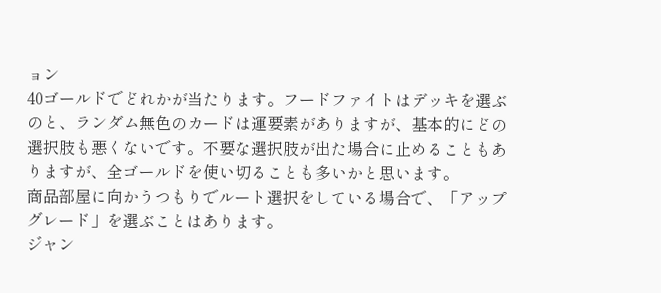ョン
40ゴールドでどれかが当たります。フードファイトはデッキを選ぶのと、ランダム無色のカードは運要素がありますが、基本的にどの選択肢も悪くないです。不要な選択肢が出た場合に止めることもありますが、全ゴールドを使い切ることも多いかと思います。
商品部屋に向かうつもりでルート選択をしている場合で、「アップグレード」を選ぶことはあります。
ジャン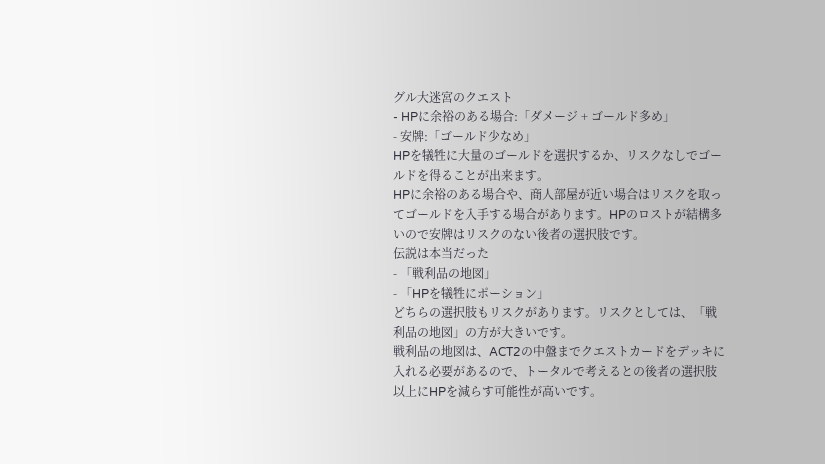グル大迷宮のクエスト
- HPに余裕のある場合:「ダメージ + ゴールド多め」
- 安牌:「ゴールド少なめ」
HPを犠牲に大量のゴールドを選択するか、リスクなしでゴールドを得ることが出来ます。
HPに余裕のある場合や、商人部屋が近い場合はリスクを取ってゴールドを入手する場合があります。HPのロストが結構多いので安牌はリスクのない後者の選択肢です。
伝説は本当だった
- 「戦利品の地図」
- 「HPを犠牲にポーション」
どちらの選択肢もリスクがあります。リスクとしては、「戦利品の地図」の方が大きいです。
戦利品の地図は、ACT2の中盤までクエストカードをデッキに入れる必要があるので、トータルで考えるとの後者の選択肢以上にHPを減らす可能性が高いです。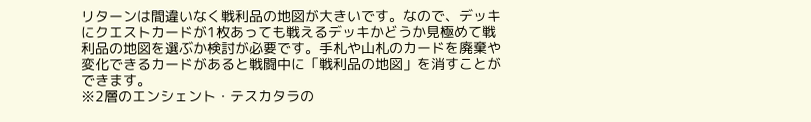リターンは間違いなく戦利品の地図が大きいです。なので、デッキにクエストカードが1枚あっても戦えるデッキかどうか見極めて戦利品の地図を選ぶか検討が必要です。手札や山札のカードを廃棄や変化できるカードがあると戦闘中に「戦利品の地図」を消すことができます。
※2層のエンシェント・テスカタラの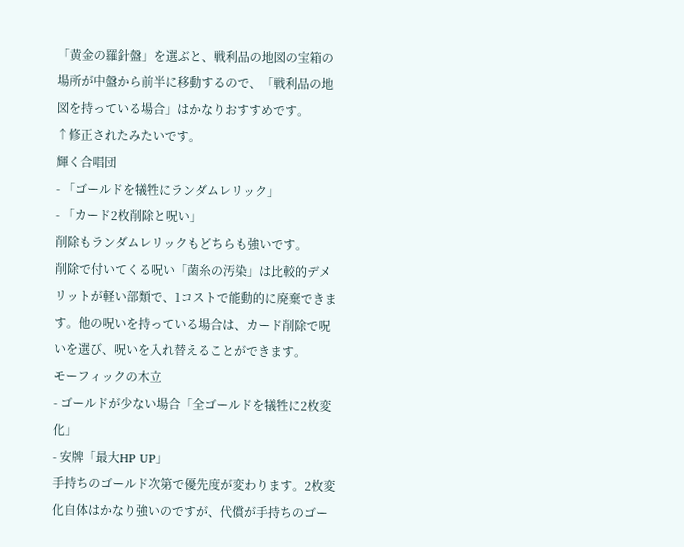「黄金の羅針盤」を選ぶと、戦利品の地図の宝箱の場所が中盤から前半に移動するので、「戦利品の地図を持っている場合」はかなりおすすめです。
↑修正されたみたいです。
輝く合唱団
- 「ゴールドを犠牲にランダムレリック」
- 「カード2枚削除と呪い」
削除もランダムレリックもどちらも強いです。
削除で付いてくる呪い「菌糸の汚染」は比較的デメリットが軽い部類で、1コストで能動的に廃棄できます。他の呪いを持っている場合は、カード削除で呪いを選び、呪いを入れ替えることができます。
モーフィックの木立
- ゴールドが少ない場合「全ゴールドを犠牲に2枚変化」
- 安牌「最大HP UP」
手持ちのゴールド次第で優先度が変わります。2枚変化自体はかなり強いのですが、代償が手持ちのゴー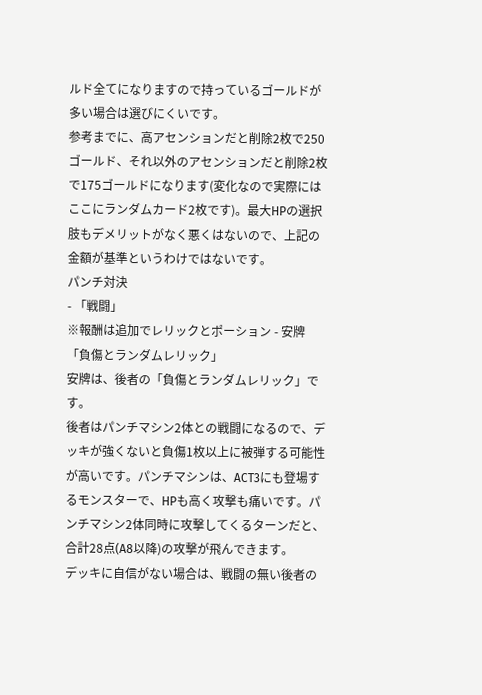ルド全てになりますので持っているゴールドが多い場合は選びにくいです。
参考までに、高アセンションだと削除2枚で250ゴールド、それ以外のアセンションだと削除2枚で175ゴールドになります(変化なので実際にはここにランダムカード2枚です)。最大HPの選択肢もデメリットがなく悪くはないので、上記の金額が基準というわけではないです。
パンチ対決
- 「戦闘」
※報酬は追加でレリックとポーション - 安牌「負傷とランダムレリック」
安牌は、後者の「負傷とランダムレリック」です。
後者はパンチマシン2体との戦闘になるので、デッキが強くないと負傷1枚以上に被弾する可能性が高いです。パンチマシンは、ACT3にも登場するモンスターで、HPも高く攻撃も痛いです。パンチマシン2体同時に攻撃してくるターンだと、合計28点(A8以降)の攻撃が飛んできます。
デッキに自信がない場合は、戦闘の無い後者の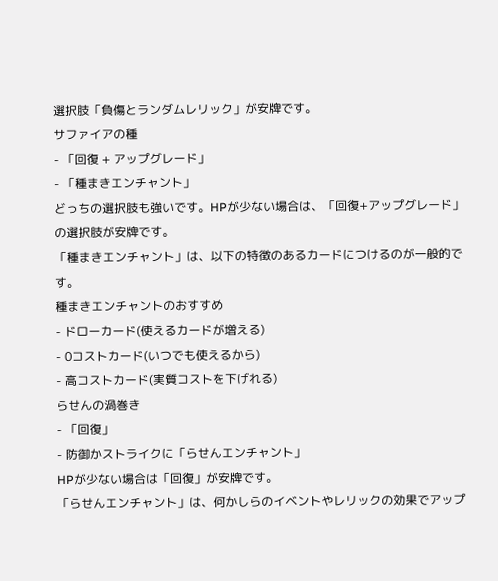選択肢「負傷とランダムレリック」が安牌です。
サファイアの種
- 「回復 + アップグレード」
- 「種まきエンチャント」
どっちの選択肢も強いです。HPが少ない場合は、「回復+アップグレード」の選択肢が安牌です。
「種まきエンチャント」は、以下の特徴のあるカードにつけるのが一般的です。
種まきエンチャントのおすすめ
- ドローカード(使えるカードが増える)
- 0コストカード(いつでも使えるから)
- 高コストカード(実質コストを下げれる)
らせんの渦巻き
- 「回復」
- 防御かストライクに「らせんエンチャント」
HPが少ない場合は「回復」が安牌です。
「らせんエンチャント」は、何かしらのイベントやレリックの効果でアップ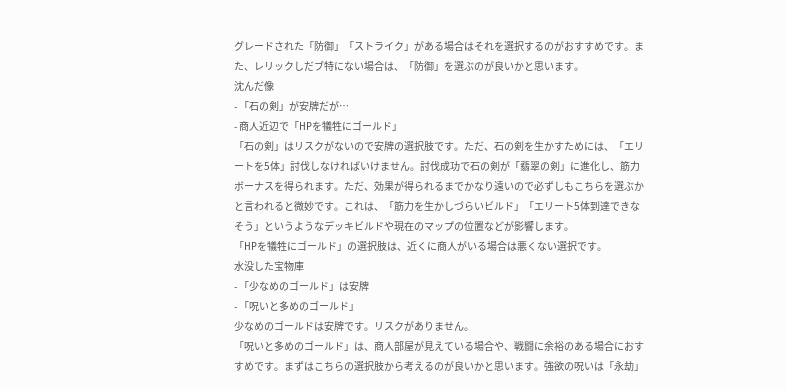グレードされた「防御」「ストライク」がある場合はそれを選択するのがおすすめです。また、レリックしだブ特にない場合は、「防御」を選ぶのが良いかと思います。
沈んだ像
- 「石の剣」が安牌だが…
- 商人近辺で「HPを犠牲にゴールド」
「石の剣」はリスクがないので安牌の選択肢です。ただ、石の剣を生かすためには、「エリートを5体」討伐しなければいけません。討伐成功で石の剣が「翡翠の剣」に進化し、筋力ボーナスを得られます。ただ、効果が得られるまでかなり遠いので必ずしもこちらを選ぶかと言われると微妙です。これは、「筋力を生かしづらいビルド」「エリート5体到達できなそう」というようなデッキビルドや現在のマップの位置などが影響します。
「HPを犠牲にゴールド」の選択肢は、近くに商人がいる場合は悪くない選択です。
水没した宝物庫
- 「少なめのゴールド」は安牌
- 「呪いと多めのゴールド」
少なめのゴールドは安牌です。リスクがありません。
「呪いと多めのゴールド」は、商人部屋が見えている場合や、戦闘に余裕のある場合におすすめです。まずはこちらの選択肢から考えるのが良いかと思います。強欲の呪いは「永劫」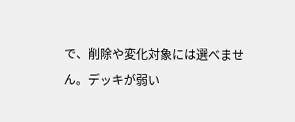で、削除や変化対象には選べません。デッキが弱い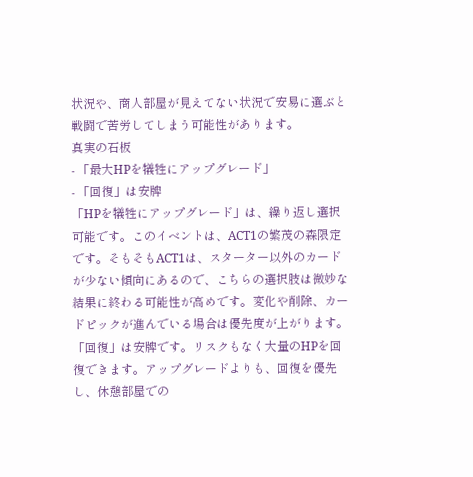状況や、商人部屋が見えてない状況で安易に選ぶと戦闘で苦労してしまう可能性があります。
真実の石板
- 「最大HPを犠牲にアップグレード」
- 「回復」は安牌
「HPを犠牲にアップグレード」は、繰り返し選択可能です。このイベントは、ACT1の繁茂の森限定です。そもそもACT1は、スターター以外のカードが少ない傾向にあるので、こちらの選択肢は微妙な結果に終わる可能性が高めです。変化や削除、カードピックが進んでいる場合は優先度が上がります。
「回復」は安牌です。リスクもなく大量のHPを回復できます。アップグレードよりも、回復を優先し、休憩部屋での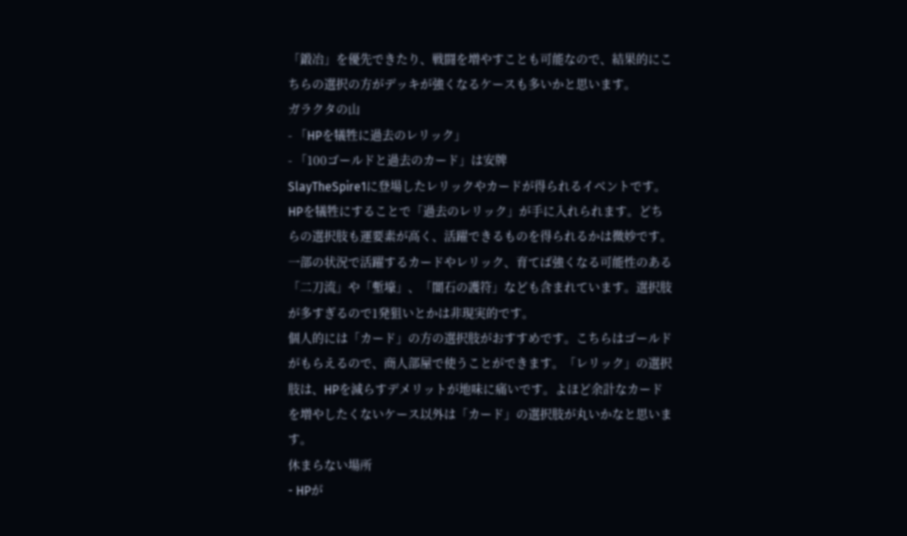「鍛冶」を優先できたり、戦闘を増やすことも可能なので、結果的にこちらの選択の方がデッキが強くなるケースも多いかと思います。
ガラクタの山
- 「HPを犠牲に過去のレリック」
- 「100ゴールドと過去のカード」は安牌
SlayTheSpire1に登場したレリックやカードが得られるイベントです。HPを犠牲にすることで「過去のレリック」が手に入れられます。どちらの選択肢も運要素が高く、活躍できるものを得られるかは微妙です。一部の状況で活躍するカードやレリック、育てば強くなる可能性のある「二刀流」や「塹壕」、「闇石の護符」なども含まれています。選択肢が多すぎるので1発狙いとかは非現実的です。
個人的には「カード」の方の選択肢がおすすめです。こちらはゴールドがもらえるので、商人部屋で使うことができます。「レリック」の選択肢は、HPを減らすデメリットが地味に痛いです。よほど余計なカードを増やしたくないケース以外は「カード」の選択肢が丸いかなと思います。
休まらない場所
- HPが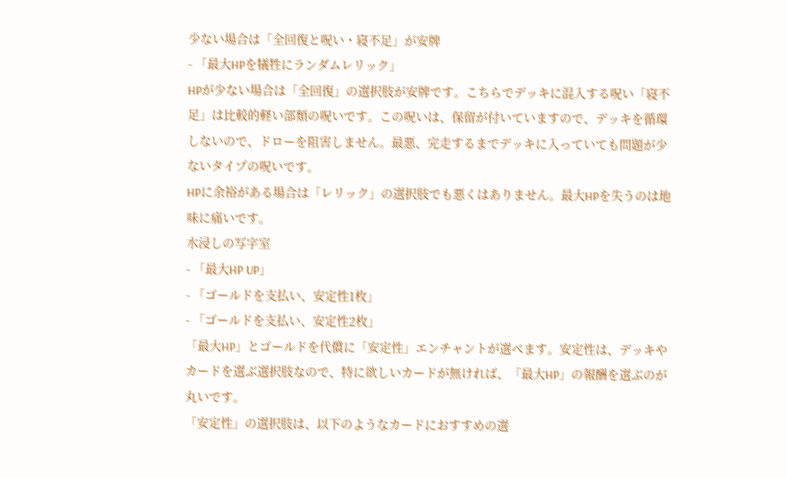少ない場合は「全回復と呪い・寝不足」が安牌
- 「最大HPを犠牲にランダムレリック」
HPが少ない場合は「全回復」の選択肢が安牌です。こちらでデッキに混入する呪い「寝不足」は比較的軽い部類の呪いです。この呪いは、保留が付いていますので、デッキを循環しないので、ドローを阻害しません。最悪、完走するまでデッキに入っていても問題が少ないタイプの呪いです。
HPに余裕がある場合は「レリック」の選択肢でも悪くはありません。最大HPを失うのは地味に痛いです。
水浸しの写字室
- 「最大HP UP」
- 「ゴールドを支払い、安定性1枚」
- 「ゴールドを支払い、安定性2枚」
「最大HP」とゴールドを代償に「安定性」エンチャントが選べます。安定性は、デッキやカードを選ぶ選択肢なので、特に欲しいカードが無ければ、「最大HP」の報酬を選ぶのが丸いです。
「安定性」の選択肢は、以下のようなカードにおすすめの選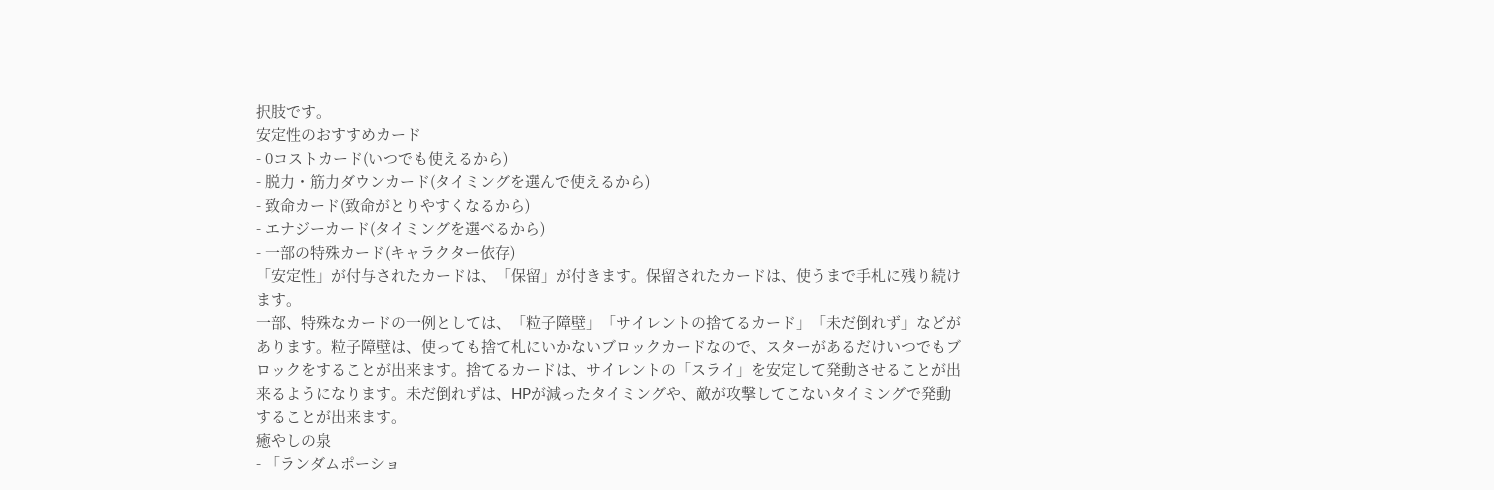択肢です。
安定性のおすすめカード
- 0コストカード(いつでも使えるから)
- 脱力・筋力ダウンカード(タイミングを選んで使えるから)
- 致命カード(致命がとりやすくなるから)
- エナジーカード(タイミングを選べるから)
- 一部の特殊カード(キャラクター依存)
「安定性」が付与されたカードは、「保留」が付きます。保留されたカードは、使うまで手札に残り続けます。
一部、特殊なカードの一例としては、「粒子障壁」「サイレントの捨てるカード」「未だ倒れず」などがあります。粒子障壁は、使っても捨て札にいかないブロックカードなので、スターがあるだけいつでもブロックをすることが出来ます。捨てるカードは、サイレントの「スライ」を安定して発動させることが出来るようになります。未だ倒れずは、HPが減ったタイミングや、敵が攻撃してこないタイミングで発動することが出来ます。
癒やしの泉
- 「ランダムポーショ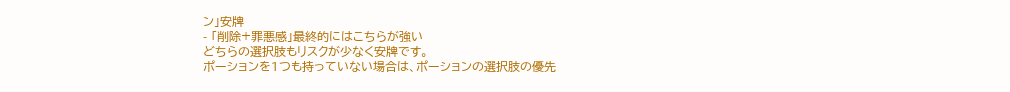ン」安牌
- 「削除+罪悪感」最終的にはこちらが強い
どちらの選択肢もリスクが少なく安牌です。
ポーションを1つも持っていない場合は、ポーションの選択肢の優先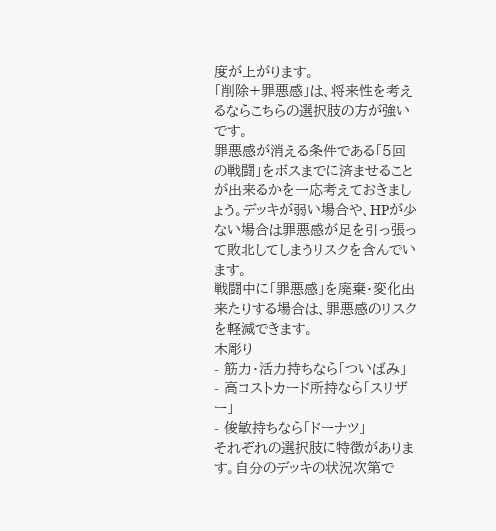度が上がります。
「削除+罪悪感」は、将来性を考えるならこちらの選択肢の方が強いです。
罪悪感が消える条件である「5回の戦闘」をボスまでに済ませることが出来るかを一応考えておきましょう。デッキが弱い場合や、HPが少ない場合は罪悪感が足を引っ張って敗北してしまうリスクを含んでいます。
戦闘中に「罪悪感」を廃棄・変化出来たりする場合は、罪悪感のリスクを軽減できます。
木彫り
- 筋力・活力持ちなら「ついばみ」
- 高コストカード所持なら「スリザー」
- 俊敏持ちなら「ドーナツ」
それぞれの選択肢に特徴があります。自分のデッキの状況次第で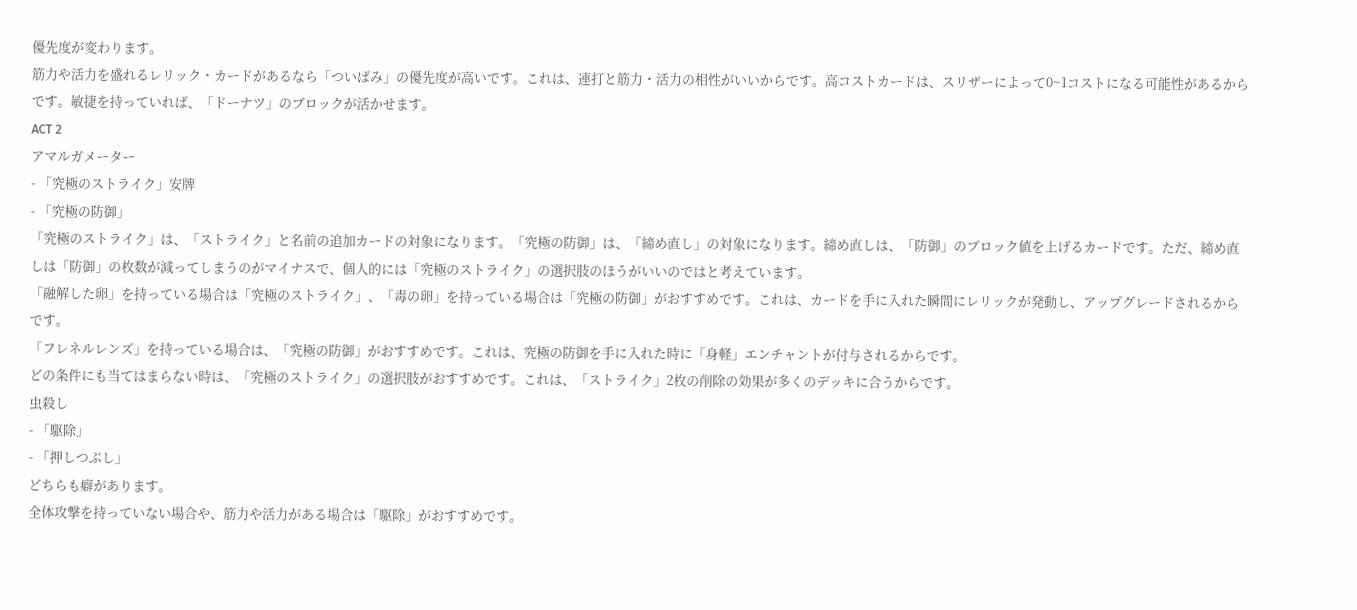優先度が変わります。
筋力や活力を盛れるレリック・カードがあるなら「ついばみ」の優先度が高いです。これは、連打と筋力・活力の相性がいいからです。高コストカードは、スリザーによって0~1コストになる可能性があるからです。敏捷を持っていれば、「ドーナツ」のブロックが活かせます。
ACT 2
アマルガメーター
- 「究極のストライク」安牌
- 「究極の防御」
「究極のストライク」は、「ストライク」と名前の追加カードの対象になります。「究極の防御」は、「締め直し」の対象になります。締め直しは、「防御」のブロック値を上げるカードです。ただ、締め直しは「防御」の枚数が減ってしまうのがマイナスで、個人的には「究極のストライク」の選択肢のほうがいいのではと考えています。
「融解した卵」を持っている場合は「究極のストライク」、「毒の卵」を持っている場合は「究極の防御」がおすすめです。これは、カードを手に入れた瞬間にレリックが発動し、アップグレードされるからです。
「フレネルレンズ」を持っている場合は、「究極の防御」がおすすめです。これは、究極の防御を手に入れた時に「身軽」エンチャントが付与されるからです。
どの条件にも当てはまらない時は、「究極のストライク」の選択肢がおすすめです。これは、「ストライク」2枚の削除の効果が多くのデッキに合うからです。
虫殺し
- 「駆除」
- 「押しつぶし」
どちらも癖があります。
全体攻撃を持っていない場合や、筋力や活力がある場合は「駆除」がおすすめです。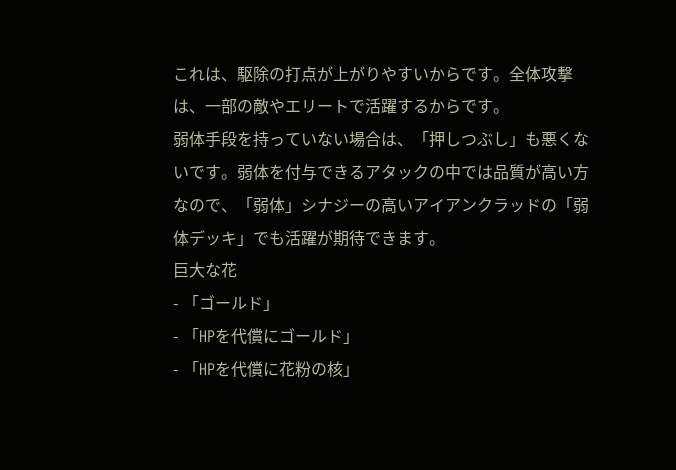これは、駆除の打点が上がりやすいからです。全体攻撃は、一部の敵やエリートで活躍するからです。
弱体手段を持っていない場合は、「押しつぶし」も悪くないです。弱体を付与できるアタックの中では品質が高い方なので、「弱体」シナジーの高いアイアンクラッドの「弱体デッキ」でも活躍が期待できます。
巨大な花
- 「ゴールド」
- 「HPを代償にゴールド」
- 「HPを代償に花粉の核」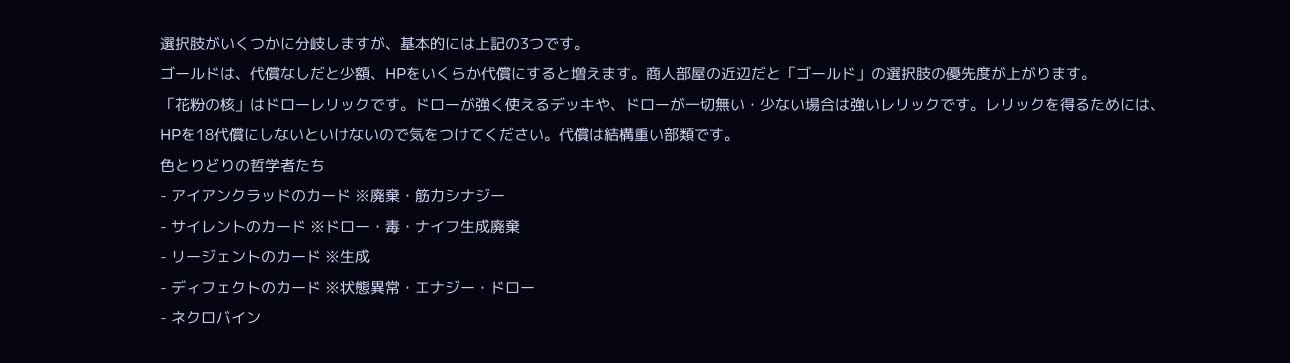選択肢がいくつかに分岐しますが、基本的には上記の3つです。
ゴールドは、代償なしだと少額、HPをいくらか代償にすると増えます。商人部屋の近辺だと「ゴールド」の選択肢の優先度が上がります。
「花粉の核」はドローレリックです。ドローが強く使えるデッキや、ドローが一切無い・少ない場合は強いレリックです。レリックを得るためには、HPを18代償にしないといけないので気をつけてください。代償は結構重い部類です。
色とりどりの哲学者たち
- アイアンクラッドのカード ※廃棄・筋力シナジー
- サイレントのカード ※ドロー・毒・ナイフ生成廃棄
- リージェントのカード ※生成
- ディフェクトのカード ※状態異常・エナジー・ドロー
- ネクロバイン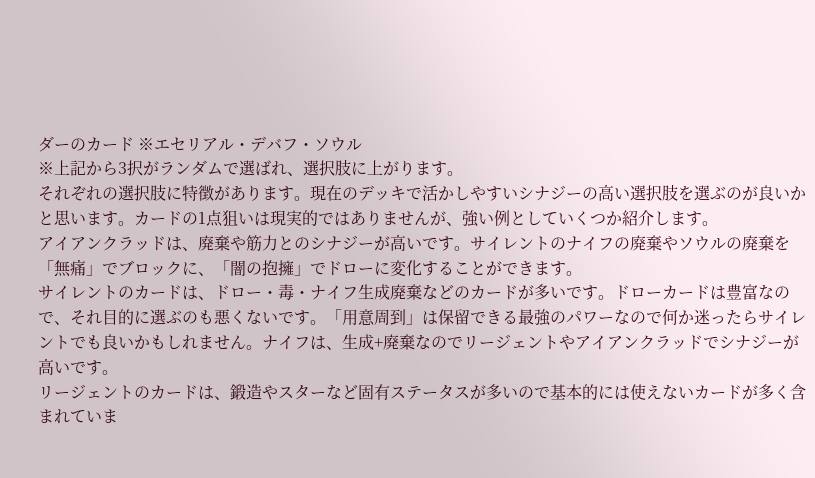ダーのカード ※エセリアル・デバフ・ソウル
※上記から3択がランダムで選ばれ、選択肢に上がります。
それぞれの選択肢に特徴があります。現在のデッキで活かしやすいシナジーの高い選択肢を選ぶのが良いかと思います。カードの1点狙いは現実的ではありませんが、強い例としていくつか紹介します。
アイアンクラッドは、廃棄や筋力とのシナジーが高いです。サイレントのナイフの廃棄やソウルの廃棄を「無痛」でブロックに、「闇の抱擁」でドローに変化することができます。
サイレントのカードは、ドロー・毒・ナイフ生成廃棄などのカードが多いです。ドローカードは豊富なので、それ目的に選ぶのも悪くないです。「用意周到」は保留できる最強のパワーなので何か迷ったらサイレントでも良いかもしれません。ナイフは、生成+廃棄なのでリージェントやアイアンクラッドでシナジーが高いです。
リージェントのカードは、鍛造やスターなど固有ステータスが多いので基本的には使えないカードが多く含まれていま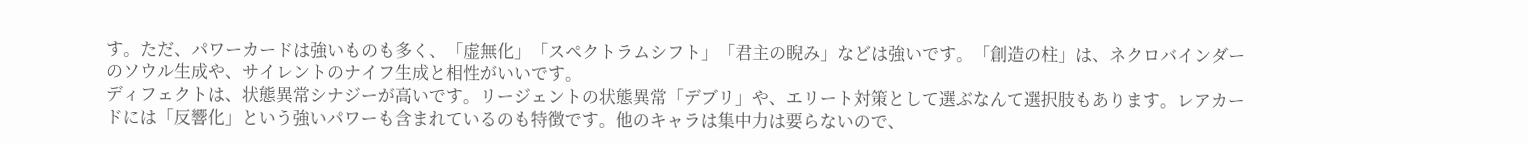す。ただ、パワーカードは強いものも多く、「虚無化」「スペクトラムシフト」「君主の睨み」などは強いです。「創造の柱」は、ネクロバインダーのソウル生成や、サイレントのナイフ生成と相性がいいです。
ディフェクトは、状態異常シナジーが高いです。リージェントの状態異常「デブリ」や、エリート対策として選ぶなんて選択肢もあります。レアカードには「反響化」という強いパワーも含まれているのも特徴です。他のキャラは集中力は要らないので、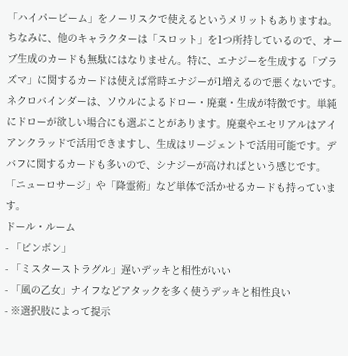「ハイパービーム」をノーリスクで使えるというメリットもありますね。ちなみに、他のキャラクターは「スロット」を1つ所持しているので、オーブ生成のカードも無駄にはなりません。特に、エナジーを生成する「プラズマ」に関するカードは使えば常時エナジーが1増えるので悪くないです。
ネクロバインダーは、ソウルによるドロー・廃棄・生成が特徴です。単純にドローが欲しい場合にも選ぶことがあります。廃棄やエセリアルはアイアンクラッドで活用できますし、生成はリージェントで活用可能です。デバフに関するカードも多いので、シナジーが高ければという感じです。「ニューロサージ」や「降霊術」など単体で活かせるカードも持っています。
ドール・ルーム
- 「ビンボン」
- 「ミスターストラグル」遅いデッキと相性がいい
- 「風の乙女」ナイフなどアタックを多く使うデッキと相性良い
- ※選択肢によって提示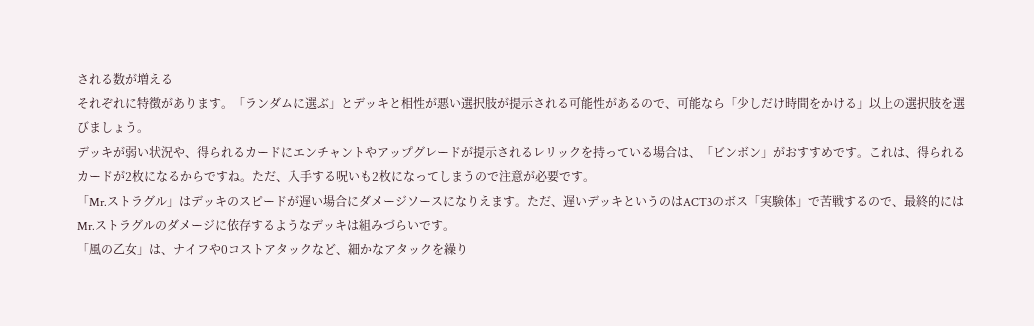される数が増える
それぞれに特徴があります。「ランダムに選ぶ」とデッキと相性が悪い選択肢が提示される可能性があるので、可能なら「少しだけ時間をかける」以上の選択肢を選びましょう。
デッキが弱い状況や、得られるカードにエンチャントやアップグレードが提示されるレリックを持っている場合は、「ビンボン」がおすすめです。これは、得られるカードが2枚になるからですね。ただ、入手する呪いも2枚になってしまうので注意が必要です。
「Mr.ストラグル」はデッキのスピードが遅い場合にダメージソースになりえます。ただ、遅いデッキというのはACT3のボス「実験体」で苦戦するので、最終的にはMr.ストラグルのダメージに依存するようなデッキは組みづらいです。
「風の乙女」は、ナイフや0コストアタックなど、細かなアタックを繰り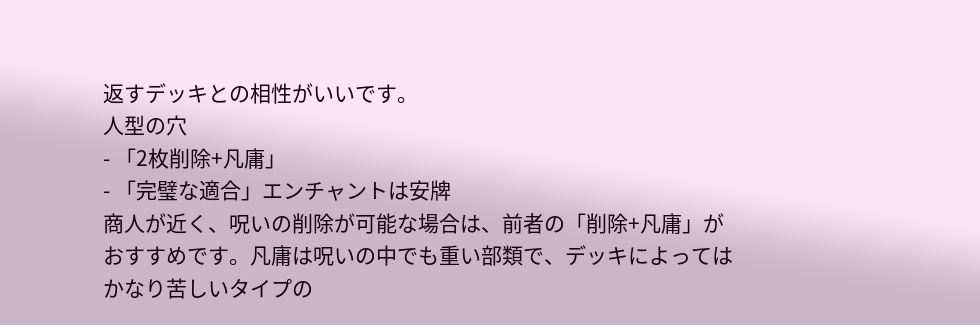返すデッキとの相性がいいです。
人型の穴
- 「2枚削除+凡庸」
- 「完璧な適合」エンチャントは安牌
商人が近く、呪いの削除が可能な場合は、前者の「削除+凡庸」がおすすめです。凡庸は呪いの中でも重い部類で、デッキによってはかなり苦しいタイプの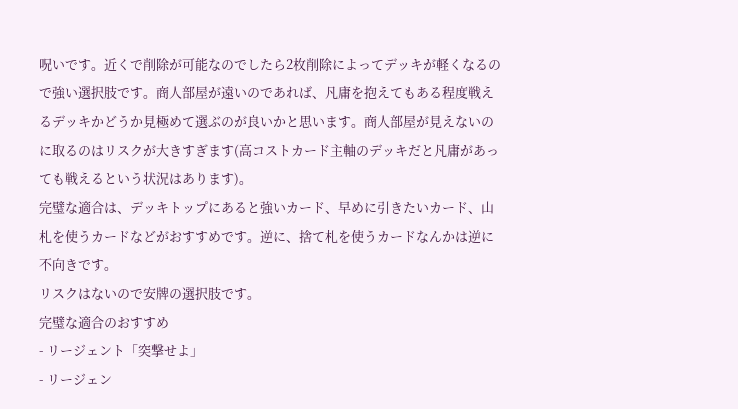呪いです。近くで削除が可能なのでしたら2枚削除によってデッキが軽くなるので強い選択肢です。商人部屋が遠いのであれば、凡庸を抱えてもある程度戦えるデッキかどうか見極めて選ぶのが良いかと思います。商人部屋が見えないのに取るのはリスクが大きすぎます(高コストカード主軸のデッキだと凡庸があっても戦えるという状況はあります)。
完璧な適合は、デッキトップにあると強いカード、早めに引きたいカード、山札を使うカードなどがおすすめです。逆に、捨て札を使うカードなんかは逆に不向きです。
リスクはないので安牌の選択肢です。
完璧な適合のおすすめ
- リージェント「突撃せよ」
- リージェン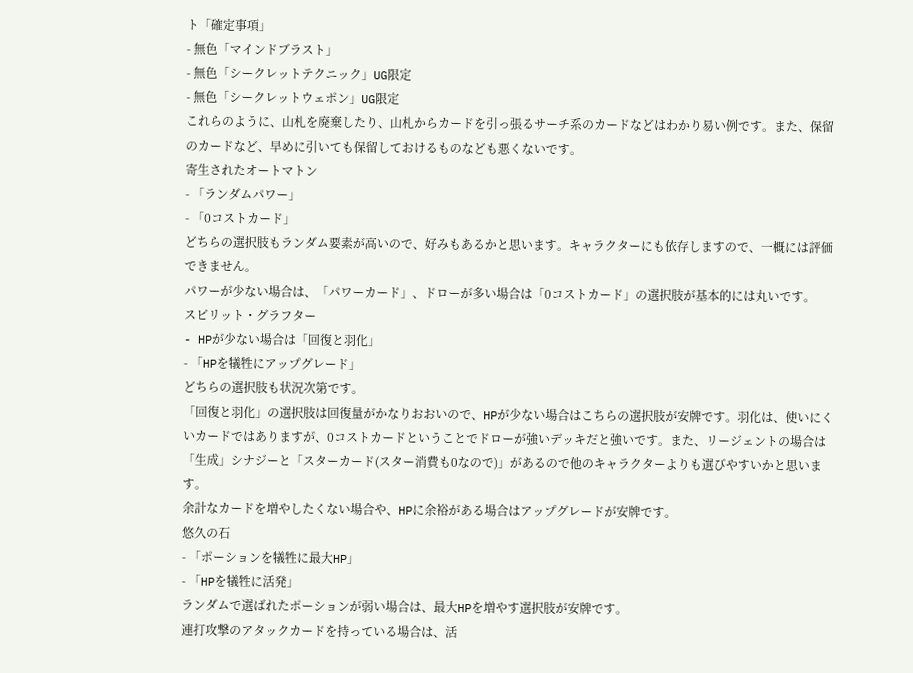ト「確定事項」
- 無色「マインドブラスト」
- 無色「シークレットテクニック」UG限定
- 無色「シークレットウェポン」UG限定
これらのように、山札を廃棄したり、山札からカードを引っ張るサーチ系のカードなどはわかり易い例です。また、保留のカードなど、早めに引いても保留しておけるものなども悪くないです。
寄生されたオートマトン
- 「ランダムパワー」
- 「0コストカード」
どちらの選択肢もランダム要素が高いので、好みもあるかと思います。キャラクターにも依存しますので、一概には評価できません。
パワーが少ない場合は、「パワーカード」、ドローが多い場合は「0コストカード」の選択肢が基本的には丸いです。
スピリット・グラフター
- HPが少ない場合は「回復と羽化」
- 「HPを犠牲にアップグレード」
どちらの選択肢も状況次第です。
「回復と羽化」の選択肢は回復量がかなりおおいので、HPが少ない場合はこちらの選択肢が安牌です。羽化は、使いにくいカードではありますが、0コストカードということでドローが強いデッキだと強いです。また、リージェントの場合は「生成」シナジーと「スターカード(スター消費も0なので)」があるので他のキャラクターよりも選びやすいかと思います。
余計なカードを増やしたくない場合や、HPに余裕がある場合はアップグレードが安牌です。
悠久の石
- 「ポーションを犠牲に最大HP」
- 「HPを犠牲に活発」
ランダムで選ばれたポーションが弱い場合は、最大HPを増やす選択肢が安牌です。
連打攻撃のアタックカードを持っている場合は、活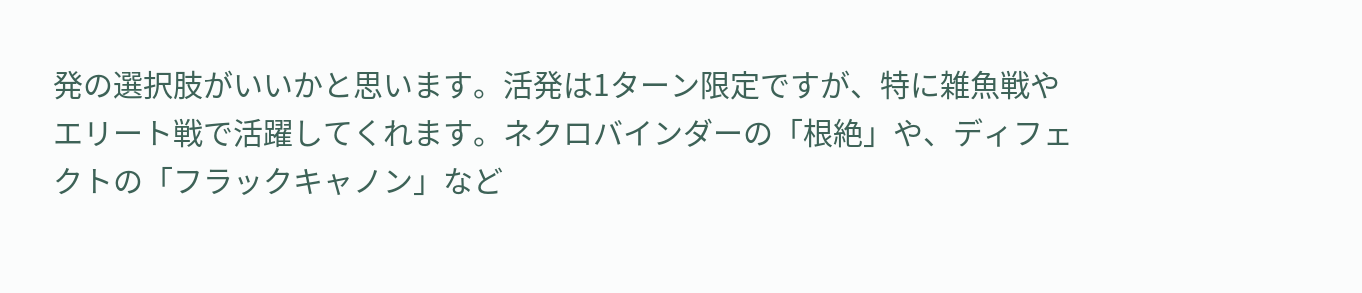発の選択肢がいいかと思います。活発は1ターン限定ですが、特に雑魚戦やエリート戦で活躍してくれます。ネクロバインダーの「根絶」や、ディフェクトの「フラックキャノン」など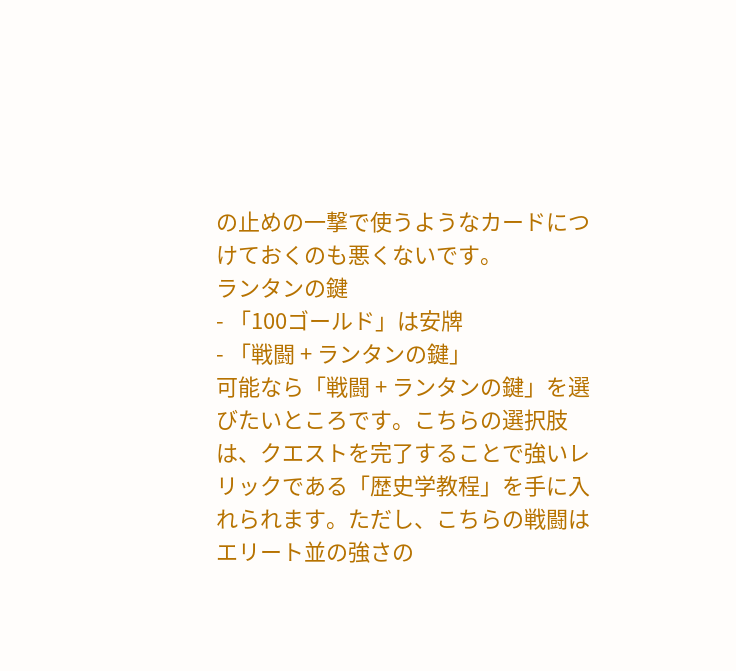の止めの一撃で使うようなカードにつけておくのも悪くないです。
ランタンの鍵
- 「100ゴールド」は安牌
- 「戦闘 + ランタンの鍵」
可能なら「戦闘 + ランタンの鍵」を選びたいところです。こちらの選択肢は、クエストを完了することで強いレリックである「歴史学教程」を手に入れられます。ただし、こちらの戦闘はエリート並の強さの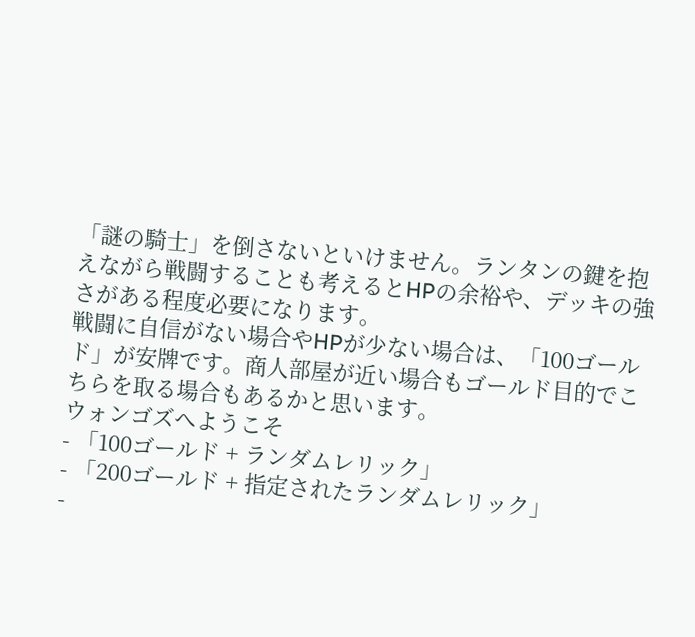「謎の騎士」を倒さないといけません。ランタンの鍵を抱えながら戦闘することも考えるとHPの余裕や、デッキの強さがある程度必要になります。
戦闘に自信がない場合やHPが少ない場合は、「100ゴールド」が安牌です。商人部屋が近い場合もゴールド目的でこちらを取る場合もあるかと思います。
ウォンゴズへようこそ
- 「100ゴールド + ランダムレリック」
- 「200ゴールド + 指定されたランダムレリック」
-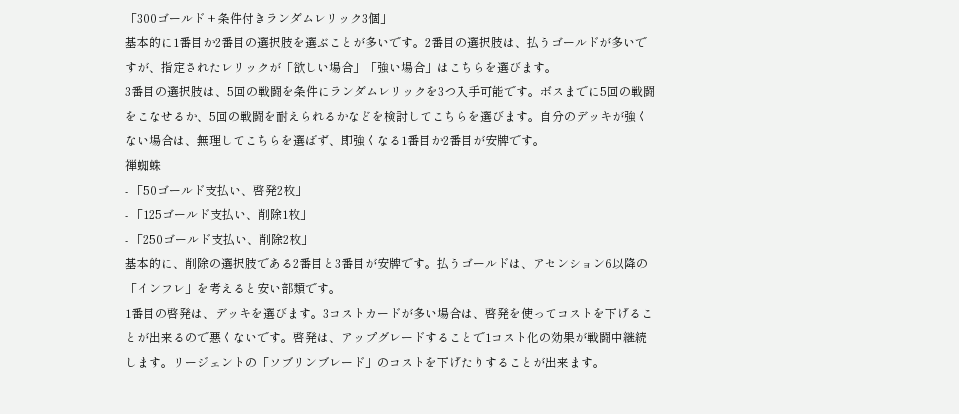「300ゴールド + 条件付きランダムレリック3個」
基本的に1番目か2番目の選択肢を選ぶことが多いです。2番目の選択肢は、払うゴールドが多いですが、指定されたレリックが「欲しい場合」「強い場合」はこちらを選びます。
3番目の選択肢は、5回の戦闘を条件にランダムレリックを3つ入手可能です。ボスまでに5回の戦闘をこなせるか、5回の戦闘を耐えられるかなどを検討してこちらを選びます。自分のデッキが強くない場合は、無理してこちらを選ばず、即強くなる1番目か2番目が安牌です。
禅蜘蛛
- 「50ゴールド支払い、啓発2枚」
- 「125ゴールド支払い、削除1枚」
- 「250ゴールド支払い、削除2枚」
基本的に、削除の選択肢である2番目と3番目が安牌です。払うゴールドは、アセンション6以降の「インフレ」を考えると安い部類です。
1番目の啓発は、デッキを選びます。3コストカードが多い場合は、啓発を使ってコストを下げることが出来るので悪くないです。啓発は、アップグレードすることで1コスト化の効果が戦闘中継続します。リージェントの「ソブリンブレード」のコストを下げたりすることが出来ます。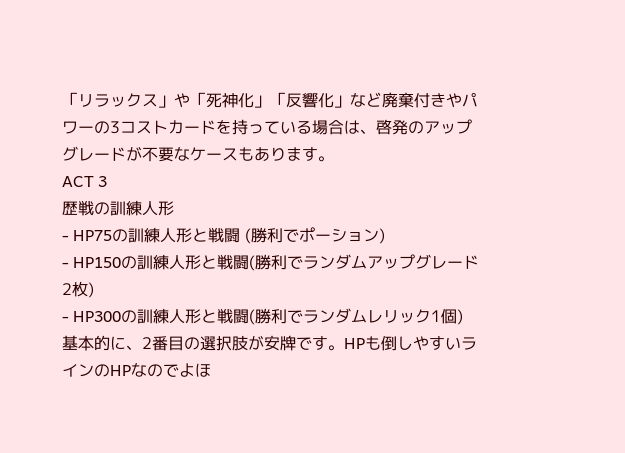「リラックス」や「死神化」「反響化」など廃棄付きやパワーの3コストカードを持っている場合は、啓発のアップグレードが不要なケースもあります。
ACT 3
歴戦の訓練人形
- HP75の訓練人形と戦闘 (勝利でポーション)
- HP150の訓練人形と戦闘(勝利でランダムアップグレード2枚)
- HP300の訓練人形と戦闘(勝利でランダムレリック1個)
基本的に、2番目の選択肢が安牌です。HPも倒しやすいラインのHPなのでよほ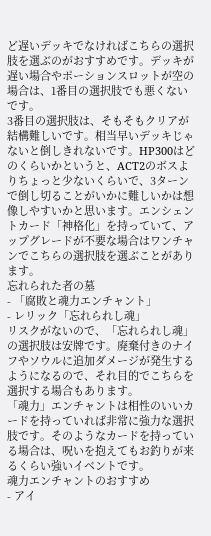ど遅いデッキでなければこちらの選択肢を選ぶのがおすすめです。デッキが遅い場合やポーションスロットが空の場合は、1番目の選択肢でも悪くないです。
3番目の選択肢は、そもそもクリアが結構難しいです。相当早いデッキじゃないと倒しきれないです。HP300はどのくらいかというと、ACT2のボスよりちょっと少ないくらいで、3ターンで倒し切ることがいかに難しいかは想像しやすいかと思います。エンシェントカード「神格化」を持っていて、アップグレードが不要な場合はワンチャンでこちらの選択肢を選ぶことがあります。
忘れられた者の墓
- 「腐敗と魂力エンチャント」
- レリック「忘れられし魂」
リスクがないので、「忘れられし魂」の選択肢は安牌です。廃棄付きのナイフやソウルに追加ダメージが発生するようになるので、それ目的でこちらを選択する場合もあります。
「魂力」エンチャントは相性のいいカードを持っていれば非常に強力な選択肢です。そのようなカードを持っている場合は、呪いを抱えてもお釣りが来るくらい強いイベントです。
魂力エンチャントのおすすめ
- アイ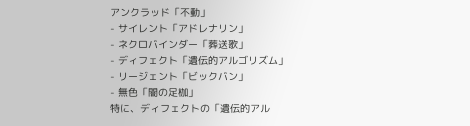アンクラッド「不動」
- サイレント「アドレナリン」
- ネクロバインダー「葬送歌」
- ディフェクト「遺伝的アルゴリズム」
- リージェント「ビックバン」
- 無色「闇の足枷」
特に、ディフェクトの「遺伝的アル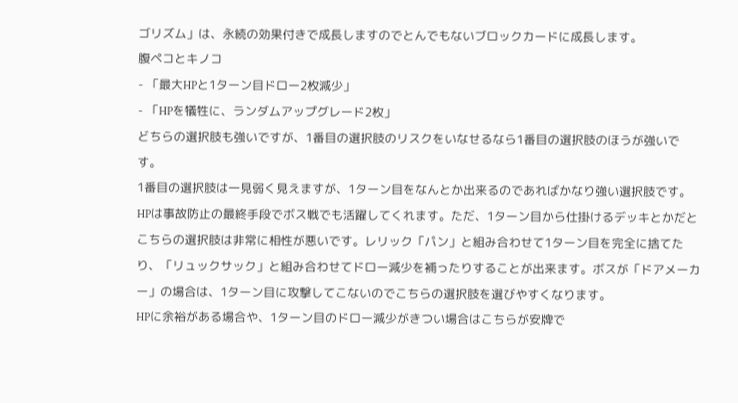ゴリズム」は、永続の効果付きで成長しますのでとんでもないブロックカードに成長します。
腹ペコとキノコ
- 「最大HPと1ターン目ドロー2枚減少」
- 「HPを犠牲に、ランダムアップグレード2枚」
どちらの選択肢も強いですが、1番目の選択肢のリスクをいなせるなら1番目の選択肢のほうが強いです。
1番目の選択肢は一見弱く見えますが、1ターン目をなんとか出来るのであればかなり強い選択肢です。HPは事故防止の最終手段でボス戦でも活躍してくれます。ただ、1ターン目から仕掛けるデッキとかだとこちらの選択肢は非常に相性が悪いです。レリック「パン」と組み合わせて1ターン目を完全に捨てたり、「リュックサック」と組み合わせてドロー減少を補ったりすることが出来ます。ボスが「ドアメーカー」の場合は、1ターン目に攻撃してこないのでこちらの選択肢を選びやすくなります。
HPに余裕がある場合や、1ターン目のドロー減少がきつい場合はこちらが安牌で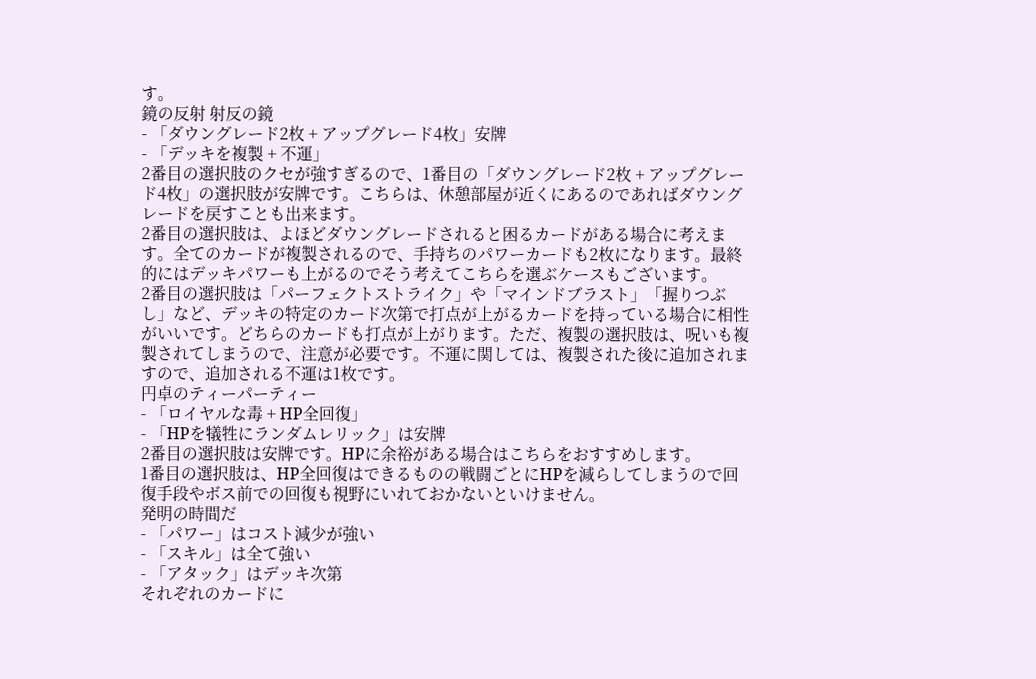す。
鏡の反射 射反の鏡
- 「ダウングレード2枚 + アップグレード4枚」安牌
- 「デッキを複製 + 不運」
2番目の選択肢のクセが強すぎるので、1番目の「ダウングレード2枚 + アップグレード4枚」の選択肢が安牌です。こちらは、休憩部屋が近くにあるのであればダウングレードを戻すことも出来ます。
2番目の選択肢は、よほどダウングレードされると困るカードがある場合に考えます。全てのカードが複製されるので、手持ちのパワーカードも2枚になります。最終的にはデッキパワーも上がるのでそう考えてこちらを選ぶケースもございます。
2番目の選択肢は「パーフェクトストライク」や「マインドブラスト」「握りつぶし」など、デッキの特定のカード次第で打点が上がるカードを持っている場合に相性がいいです。どちらのカードも打点が上がります。ただ、複製の選択肢は、呪いも複製されてしまうので、注意が必要です。不運に関しては、複製された後に追加されますので、追加される不運は1枚です。
円卓のティーパーティー
- 「ロイヤルな毒 + HP全回復」
- 「HPを犠牲にランダムレリック」は安牌
2番目の選択肢は安牌です。HPに余裕がある場合はこちらをおすすめします。
1番目の選択肢は、HP全回復はできるものの戦闘ごとにHPを減らしてしまうので回復手段やボス前での回復も視野にいれておかないといけません。
発明の時間だ
- 「パワー」はコスト減少が強い
- 「スキル」は全て強い
- 「アタック」はデッキ次第
それぞれのカードに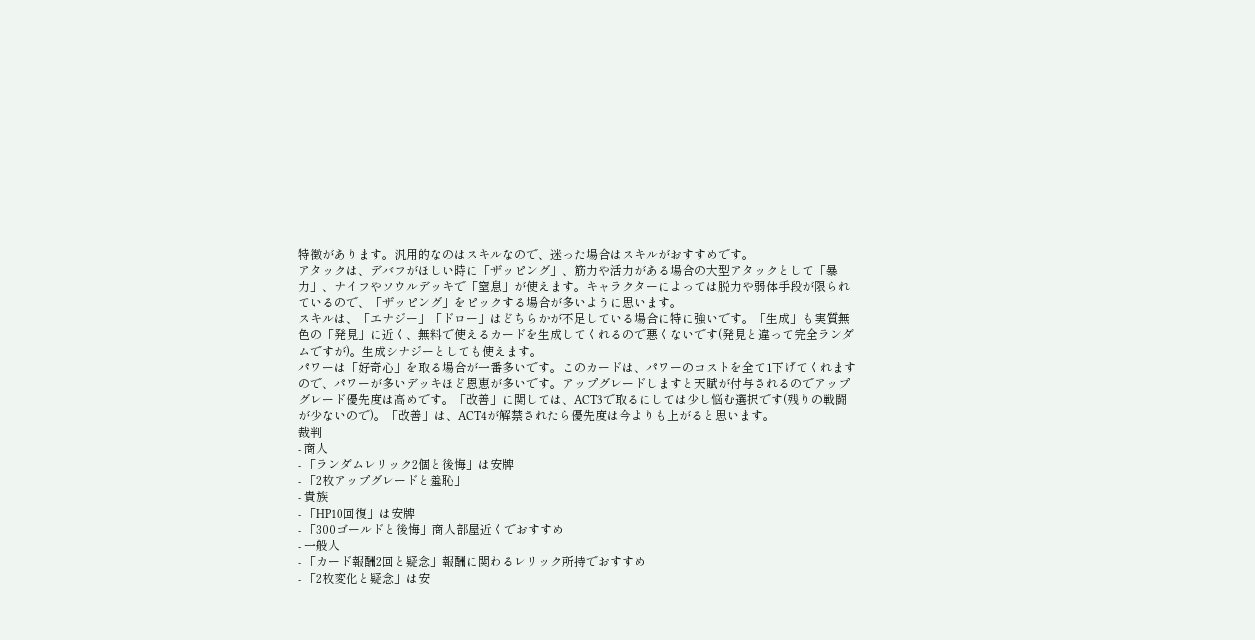特徴があります。汎用的なのはスキルなので、迷った場合はスキルがおすすめです。
アタックは、デバフがほしい時に「ザッピング」、筋力や活力がある場合の大型アタックとして「暴力」、ナイフやソウルデッキで「窒息」が使えます。キャラクターによっては脱力や弱体手段が限られているので、「ザッピング」をピックする場合が多いように思います。
スキルは、「エナジー」「ドロー」はどちらかが不足している場合に特に強いです。「生成」も実質無色の「発見」に近く、無料で使えるカードを生成してくれるので悪くないです(発見と違って完全ランダムですが)。生成シナジーとしても使えます。
パワーは「好奇心」を取る場合が一番多いです。このカードは、パワーのコストを全て1下げてくれますので、パワーが多いデッキほど恩恵が多いです。アップグレードしますと天賦が付与されるのでアップグレード優先度は高めです。「改善」に関しては、ACT3で取るにしては少し悩む選択です(残りの戦闘が少ないので)。「改善」は、ACT4が解禁されたら優先度は今よりも上がると思います。
裁判
- 商人
- 「ランダムレリック2個と後悔」は安牌
- 「2枚アップグレードと羞恥」
- 貴族
- 「HP10回復」は安牌
- 「300ゴールドと後悔」商人部屋近くでおすすめ
- 一般人
- 「カード報酬2回と疑念」報酬に関わるレリック所持でおすすめ
- 「2枚変化と疑念」は安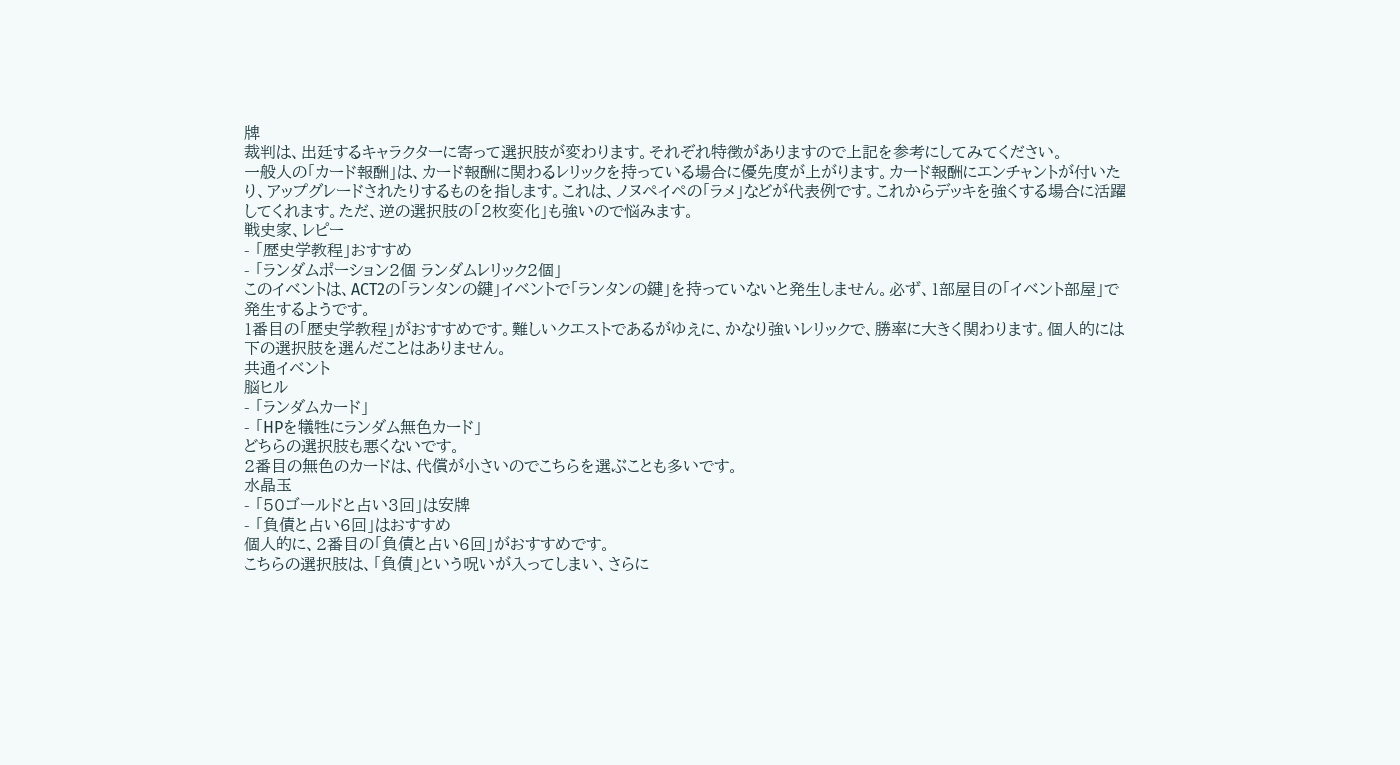牌
裁判は、出廷するキャラクターに寄って選択肢が変わります。それぞれ特徴がありますので上記を参考にしてみてください。
一般人の「カード報酬」は、カード報酬に関わるレリックを持っている場合に優先度が上がります。カード報酬にエンチャントが付いたり、アップグレードされたりするものを指します。これは、ノヌペイペの「ラメ」などが代表例です。これからデッキを強くする場合に活躍してくれます。ただ、逆の選択肢の「2枚変化」も強いので悩みます。
戦史家、レピー
- 「歴史学教程」おすすめ
- 「ランダムポーション2個 ランダムレリック2個」
このイベントは、ACT2の「ランタンの鍵」イベントで「ランタンの鍵」を持っていないと発生しません。必ず、1部屋目の「イベント部屋」で発生するようです。
1番目の「歴史学教程」がおすすめです。難しいクエストであるがゆえに、かなり強いレリックで、勝率に大きく関わります。個人的には下の選択肢を選んだことはありません。
共通イベント
脳ヒル
- 「ランダムカード」
- 「HPを犠牲にランダム無色カード」
どちらの選択肢も悪くないです。
2番目の無色のカードは、代償が小さいのでこちらを選ぶことも多いです。
水晶玉
- 「50ゴールドと占い3回」は安牌
- 「負債と占い6回」はおすすめ
個人的に、2番目の「負債と占い6回」がおすすめです。
こちらの選択肢は、「負債」という呪いが入ってしまい、さらに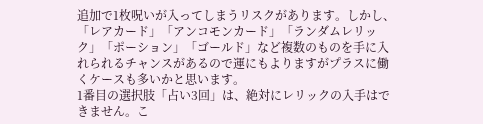追加で1枚呪いが入ってしまうリスクがあります。しかし、「レアカード」「アンコモンカード」「ランダムレリック」「ポーション」「ゴールド」など複数のものを手に入れられるチャンスがあるので運にもよりますがプラスに働くケースも多いかと思います。
1番目の選択肢「占い3回」は、絶対にレリックの入手はできません。こ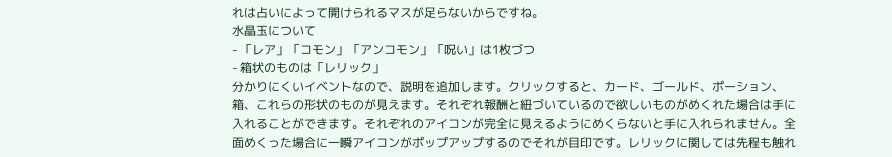れは占いによって開けられるマスが足らないからですね。
水晶玉について
- 「レア」「コモン」「アンコモン」「呪い」は1枚づつ
- 箱状のものは「レリック」
分かりにくいイベントなので、説明を追加します。クリックすると、カード、ゴールド、ポーション、箱、これらの形状のものが見えます。それぞれ報酬と紐づいているので欲しいものがめくれた場合は手に入れることができます。それぞれのアイコンが完全に見えるようにめくらないと手に入れられません。全面めくった場合に一瞬アイコンがポップアップするのでそれが目印です。レリックに関しては先程も触れ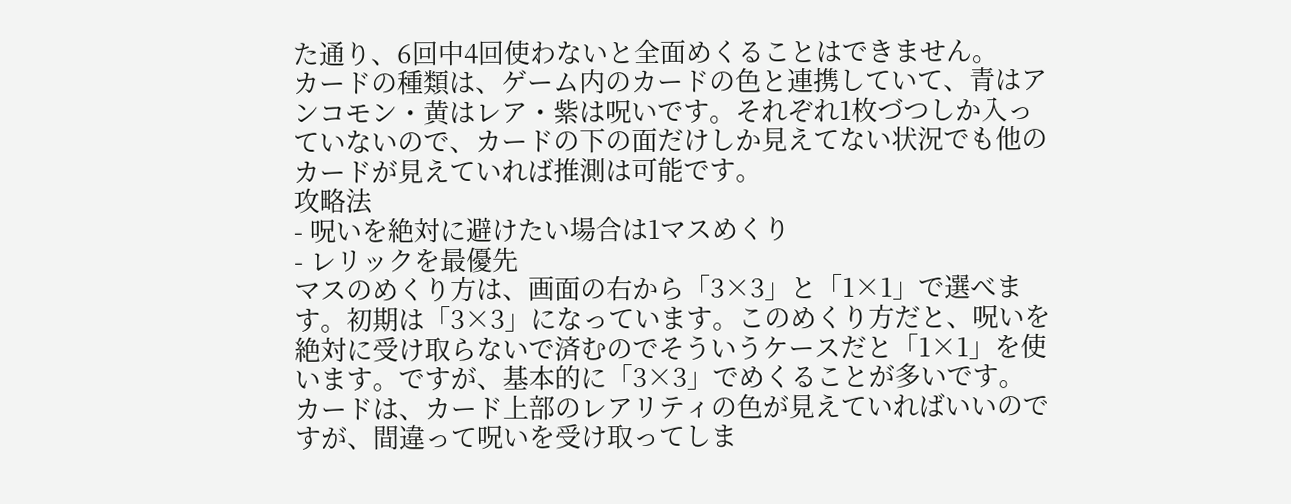た通り、6回中4回使わないと全面めくることはできません。
カードの種類は、ゲーム内のカードの色と連携していて、青はアンコモン・黄はレア・紫は呪いです。それぞれ1枚づつしか入っていないので、カードの下の面だけしか見えてない状況でも他のカードが見えていれば推測は可能です。
攻略法
- 呪いを絶対に避けたい場合は1マスめくり
- レリックを最優先
マスのめくり方は、画面の右から「3×3」と「1×1」で選べます。初期は「3×3」になっています。このめくり方だと、呪いを絶対に受け取らないで済むのでそういうケースだと「1×1」を使います。ですが、基本的に「3×3」でめくることが多いです。
カードは、カード上部のレアリティの色が見えていればいいのですが、間違って呪いを受け取ってしま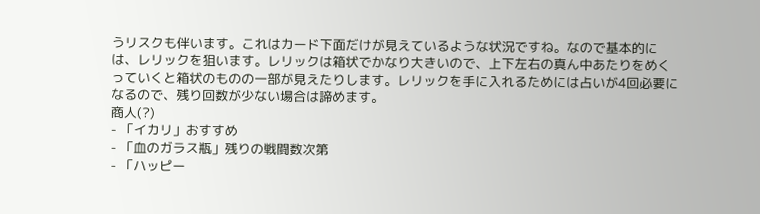うリスクも伴います。これはカード下面だけが見えているような状況ですね。なので基本的には、レリックを狙います。レリックは箱状でかなり大きいので、上下左右の真ん中あたりをめくっていくと箱状のものの一部が見えたりします。レリックを手に入れるためには占いが4回必要になるので、残り回数が少ない場合は諦めます。
商人(?)
- 「イカリ」おすすめ
- 「血のガラス瓶」残りの戦闘数次第
- 「ハッピー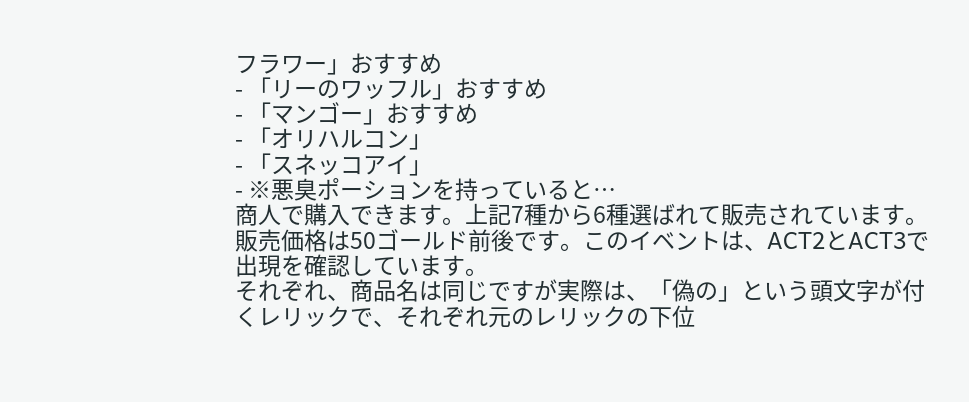フラワー」おすすめ
- 「リーのワッフル」おすすめ
- 「マンゴー」おすすめ
- 「オリハルコン」
- 「スネッコアイ」
- ※悪臭ポーションを持っていると…
商人で購入できます。上記7種から6種選ばれて販売されています。販売価格は50ゴールド前後です。このイベントは、ACT2とACT3で出現を確認しています。
それぞれ、商品名は同じですが実際は、「偽の」という頭文字が付くレリックで、それぞれ元のレリックの下位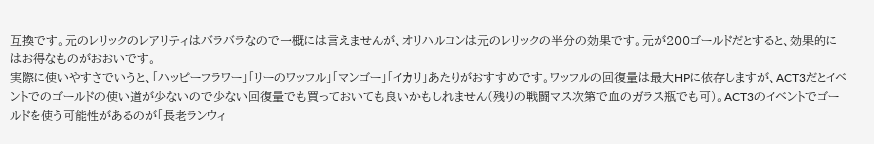互換です。元のレリックのレアリティはバラバラなので一概には言えませんが、オリハルコンは元のレリックの半分の効果です。元が200ゴールドだとすると、効果的にはお得なものがおおいです。
実際に使いやすさでいうと、「ハッピーフラワー」「リーのワッフル」「マンゴー」「イカリ」あたりがおすすめです。ワッフルの回復量は最大HPに依存しますが、ACT3だとイベントでのゴールドの使い道が少ないので少ない回復量でも買っておいても良いかもしれません(残りの戦闘マス次第で血のガラス瓶でも可)。ACT3のイベントでゴールドを使う可能性があるのが「長老ランウィ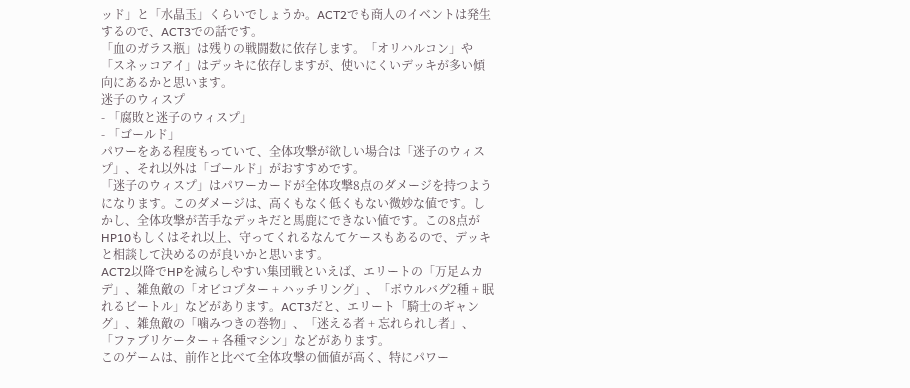ッド」と「水晶玉」くらいでしょうか。ACT2でも商人のイベントは発生するので、ACT3での話です。
「血のガラス瓶」は残りの戦闘数に依存します。「オリハルコン」や「スネッコアイ」はデッキに依存しますが、使いにくいデッキが多い傾向にあるかと思います。
迷子のウィスプ
- 「腐敗と迷子のウィスプ」
- 「ゴールド」
パワーをある程度もっていて、全体攻撃が欲しい場合は「迷子のウィスプ」、それ以外は「ゴールド」がおすすめです。
「迷子のウィスプ」はパワーカードが全体攻撃8点のダメージを持つようになります。このダメージは、高くもなく低くもない微妙な値です。しかし、全体攻撃が苦手なデッキだと馬鹿にできない値です。この8点がHP10もしくはそれ以上、守ってくれるなんてケースもあるので、デッキと相談して決めるのが良いかと思います。
ACT2以降でHPを減らしやすい集団戦といえば、エリートの「万足ムカデ」、雑魚敵の「オビコプター + ハッチリング」、「ボウルバグ2種 + 眠れるビートル」などがあります。ACT3だと、エリート「騎士のギャング」、雑魚敵の「噛みつきの巻物」、「迷える者 + 忘れられし者」、「ファブリケーター + 各種マシン」などがあります。
このゲームは、前作と比べて全体攻撃の価値が高く、特にパワー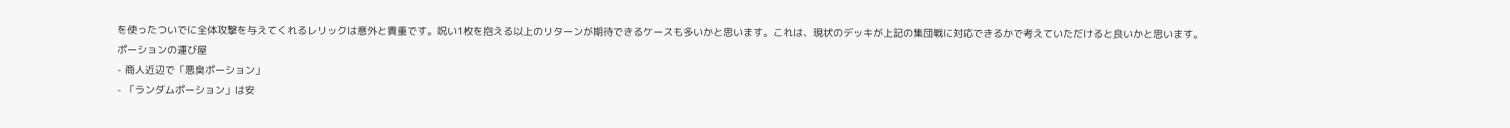を使ったついでに全体攻撃を与えてくれるレリックは意外と貴重です。呪い1枚を抱える以上のリターンが期待できるケースも多いかと思います。これは、現状のデッキが上記の集団戦に対応できるかで考えていただけると良いかと思います。
ポーションの運び屋
- 商人近辺で「悪臭ポーション」
- 「ランダムポーション」は安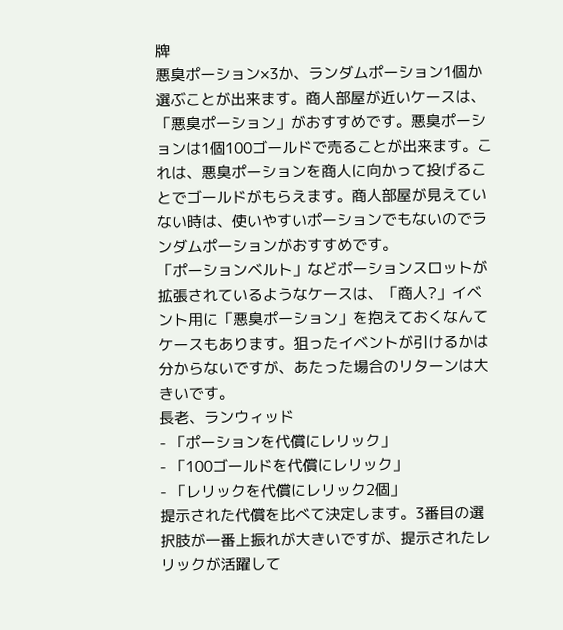牌
悪臭ポーション×3か、ランダムポーション1個か選ぶことが出来ます。商人部屋が近いケースは、「悪臭ポーション」がおすすめです。悪臭ポーションは1個100ゴールドで売ることが出来ます。これは、悪臭ポーションを商人に向かって投げることでゴールドがもらえます。商人部屋が見えていない時は、使いやすいポーションでもないのでランダムポーションがおすすめです。
「ポーションベルト」などポーションスロットが拡張されているようなケースは、「商人?」イベント用に「悪臭ポーション」を抱えておくなんてケースもあります。狙ったイベントが引けるかは分からないですが、あたった場合のリターンは大きいです。
長老、ランウィッド
- 「ポーションを代償にレリック」
- 「100ゴールドを代償にレリック」
- 「レリックを代償にレリック2個」
提示された代償を比べて決定します。3番目の選択肢が一番上振れが大きいですが、提示されたレリックが活躍して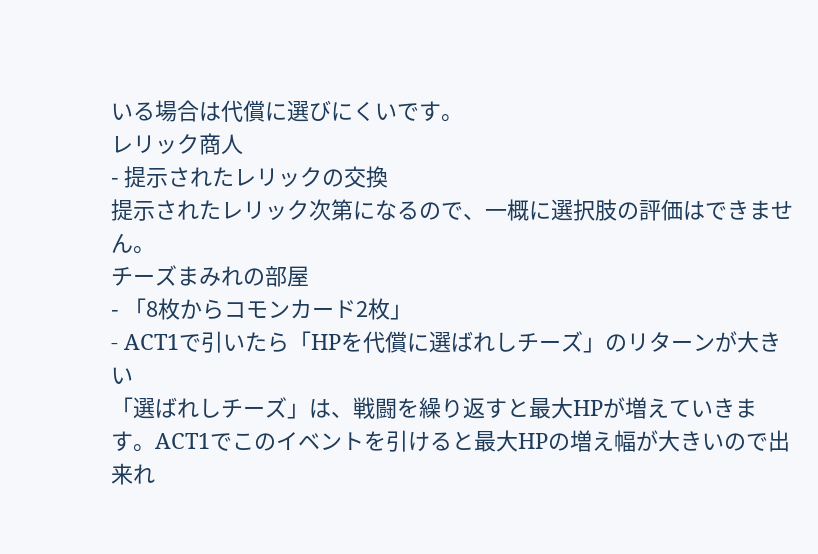いる場合は代償に選びにくいです。
レリック商人
- 提示されたレリックの交換
提示されたレリック次第になるので、一概に選択肢の評価はできません。
チーズまみれの部屋
- 「8枚からコモンカード2枚」
- ACT1で引いたら「HPを代償に選ばれしチーズ」のリターンが大きい
「選ばれしチーズ」は、戦闘を繰り返すと最大HPが増えていきます。ACT1でこのイベントを引けると最大HPの増え幅が大きいので出来れ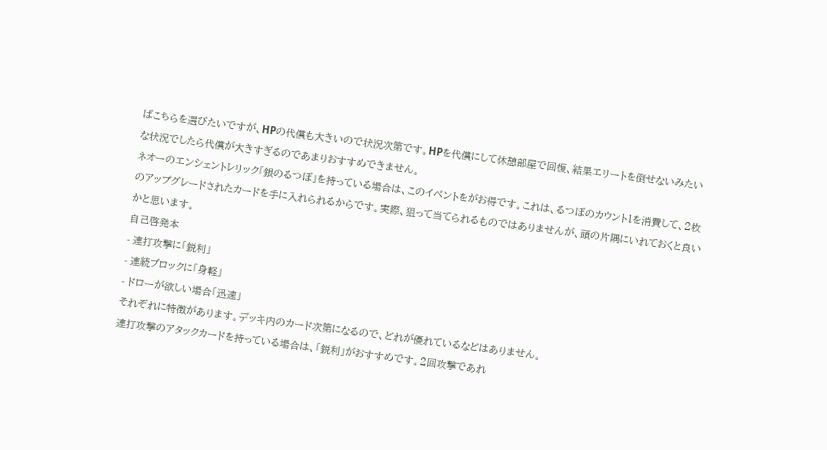ばこちらを選びたいですが、HPの代償も大きいので状況次第です。HPを代償にして休憩部屋で回復、結果エリートを倒せないみたいな状況でしたら代償が大きすぎるのであまりおすすめできません。
ネオーのエンシェントレリック「銀のるつぼ」を持っている場合は、このイベントをがお得です。これは、るつぼのカウント1を消費して、2枚のアップグレードされたカードを手に入れられるからです。実際、狙って当てられるものではありませんが、頭の片隅にいれておくと良いかと思います。
自己啓発本
- 連打攻撃に「鋭利」
- 連続ブロックに「身軽」
- ドローが欲しい場合「迅速」
それぞれに特徴があります。デッキ内のカード次第になるので、どれが優れているなどはありません。
連打攻撃のアタックカードを持っている場合は、「鋭利」がおすすめです。2回攻撃であれ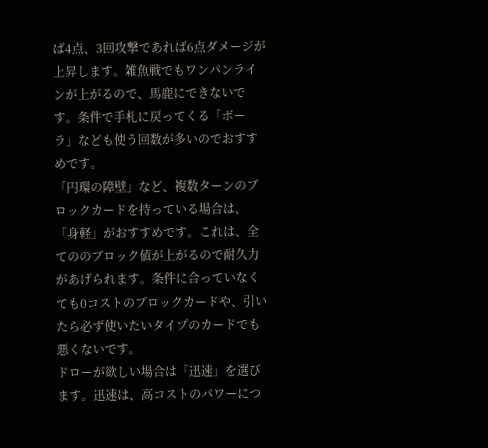ば4点、3回攻撃であれば6点ダメージが上昇します。雑魚戦でもワンパンラインが上がるので、馬鹿にできないです。条件で手札に戻ってくる「ボーラ」なども使う回数が多いのでおすすめです。
「円環の障壁」など、複数ターンのブロックカードを持っている場合は、「身軽」がおすすめです。これは、全てののブロック値が上がるので耐久力があげられます。条件に合っていなくても0コストのブロックカードや、引いたら必ず使いたいタイプのカードでも悪くないです。
ドローが欲しい場合は「迅速」を選びます。迅速は、高コストのパワーにつ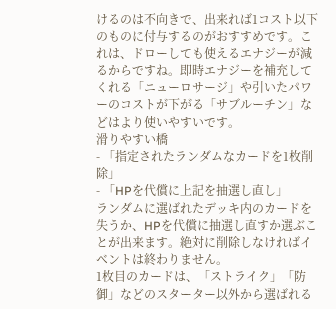けるのは不向きで、出来れば1コスト以下のものに付与するのがおすすめです。これは、ドローしても使えるエナジーが減るからですね。即時エナジーを補充してくれる「ニューロサージ」や引いたパワーのコストが下がる「サブルーチン」などはより使いやすいです。
滑りやすい橋
- 「指定されたランダムなカードを1枚削除」
- 「HPを代償に上記を抽選し直し」
ランダムに選ばれたデッキ内のカードを失うか、HPを代償に抽選し直すか選ぶことが出来ます。絶対に削除しなければイベントは終わりません。
1枚目のカードは、「ストライク」「防御」などのスターター以外から選ばれる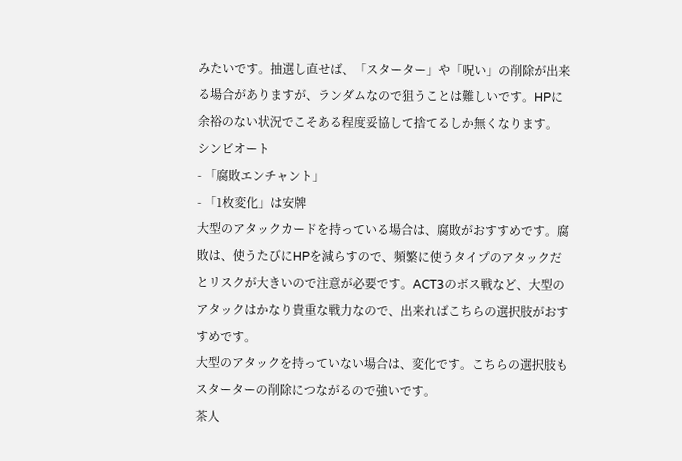みたいです。抽選し直せば、「スターター」や「呪い」の削除が出来る場合がありますが、ランダムなので狙うことは難しいです。HPに余裕のない状況でこそある程度妥協して捨てるしか無くなります。
シンビオート
- 「腐敗エンチャント」
- 「1枚変化」は安牌
大型のアタックカードを持っている場合は、腐敗がおすすめです。腐敗は、使うたびにHPを減らすので、頻繁に使うタイプのアタックだとリスクが大きいので注意が必要です。ACT3のボス戦など、大型のアタックはかなり貴重な戦力なので、出来ればこちらの選択肢がおすすめです。
大型のアタックを持っていない場合は、変化です。こちらの選択肢もスターターの削除につながるので強いです。
茶人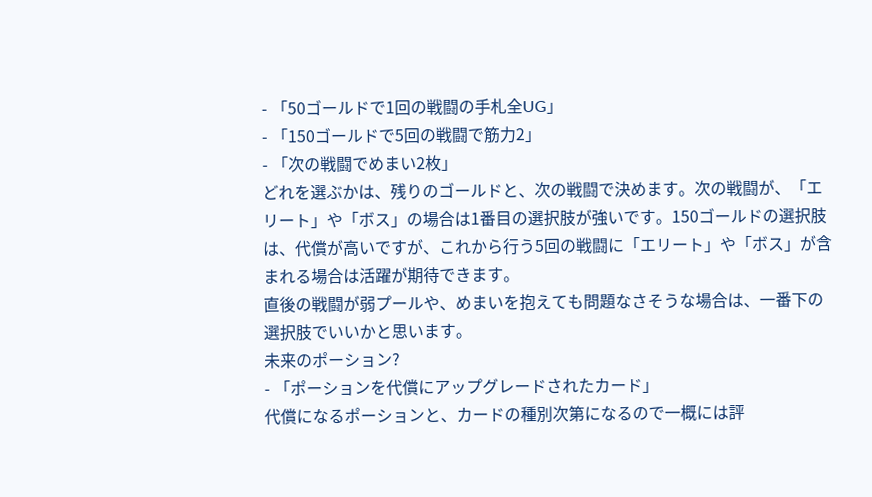- 「50ゴールドで1回の戦闘の手札全UG」
- 「150ゴールドで5回の戦闘で筋力2」
- 「次の戦闘でめまい2枚」
どれを選ぶかは、残りのゴールドと、次の戦闘で決めます。次の戦闘が、「エリート」や「ボス」の場合は1番目の選択肢が強いです。150ゴールドの選択肢は、代償が高いですが、これから行う5回の戦闘に「エリート」や「ボス」が含まれる場合は活躍が期待できます。
直後の戦闘が弱プールや、めまいを抱えても問題なさそうな場合は、一番下の選択肢でいいかと思います。
未来のポーション?
- 「ポーションを代償にアップグレードされたカード」
代償になるポーションと、カードの種別次第になるので一概には評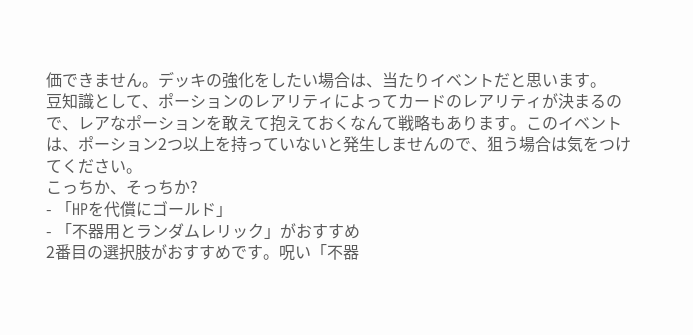価できません。デッキの強化をしたい場合は、当たりイベントだと思います。
豆知識として、ポーションのレアリティによってカードのレアリティが決まるので、レアなポーションを敢えて抱えておくなんて戦略もあります。このイベントは、ポーション2つ以上を持っていないと発生しませんので、狙う場合は気をつけてください。
こっちか、そっちか?
- 「HPを代償にゴールド」
- 「不器用とランダムレリック」がおすすめ
2番目の選択肢がおすすめです。呪い「不器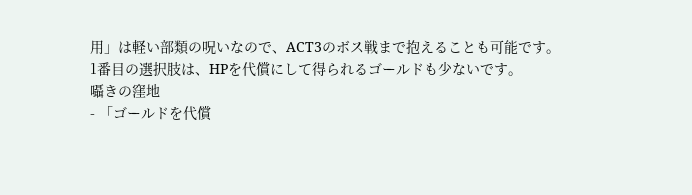用」は軽い部類の呪いなので、ACT3のボス戦まで抱えることも可能です。
1番目の選択肢は、HPを代償にして得られるゴールドも少ないです。
囁きの窪地
- 「ゴールドを代償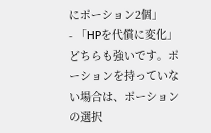にポーション2個」
- 「HPを代償に変化」
どちらも強いです。ポーションを持っていない場合は、ポーションの選択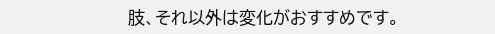肢、それ以外は変化がおすすめです。